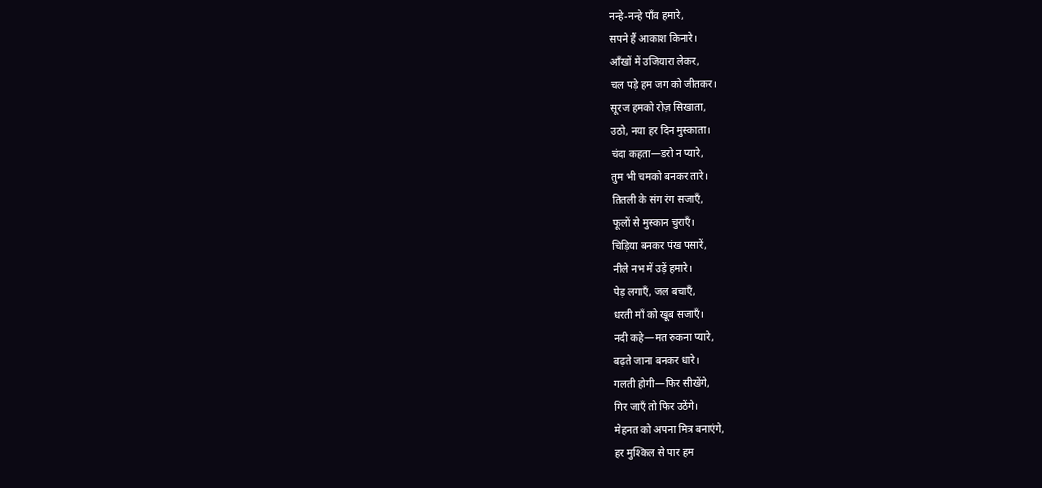नन्हे-नन्हे पाँव हमारे,
सपने हैं आकाश किनारे।
आँखों में उजियारा लेकर,
चल पड़े हम जग को जीतकर।
सूरज हमको रोज़ सिखाता,
उठो, नया हर दिन मुस्काता।
चंदा कहता—डरो न प्यारे,
तुम भी चमको बनकर तारे।
तितली के संग रंग सजाएँ,
फूलों से मुस्कान चुराएँ।
चिड़िया बनकर पंख पसारें,
नीले नभ में उड़ें हमारे।
पेड़ लगाएँ, जल बचाएँ,
धरती माँ को खूब सजाएँ।
नदी कहे—मत रुकना प्यारे,
बढ़ते जाना बनकर धारे।
गलती होगी—फिर सीखेंगे,
गिर जाएँ तो फिर उठेंगे।
मेहनत को अपना मित्र बनाएंगे,
हर मुश्किल से पार हम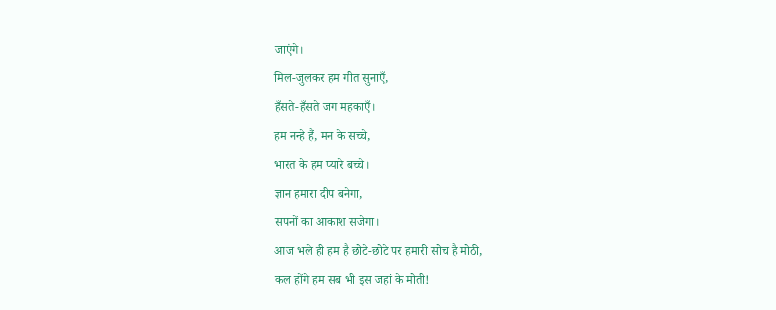जाएंगे।
मिल-जुलकर हम गीत सुनाएँ,
हँसते-हँसते जग महकाएँ।
हम नन्हे हैं, मन के सच्चे,
भारत के हम प्यारे बच्चे।
ज्ञान हमारा दीप बनेगा,
सपनों का आकाश सजेगा।
आज भले ही हम है छोटे-छोटे पर हमारी सोच है मोठी,
कल होंगे हम सब भी इस जहां के मोती!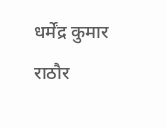धर्मेंद्र कुमार राठौर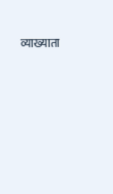व्याख्याता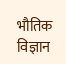भौतिक विज्ञान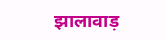झालावाड़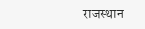राजस्थान